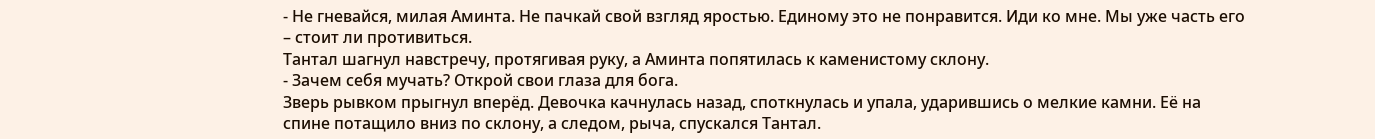- Не гневайся, милая Аминта. Не пачкай свой взгляд яростью. Единому это не понравится. Иди ко мне. Мы уже часть его – стоит ли противиться.
Тантал шагнул навстречу, протягивая руку, а Аминта попятилась к каменистому склону.
- Зачем себя мучать? Открой свои глаза для бога.
Зверь рывком прыгнул вперёд. Девочка качнулась назад, споткнулась и упала, ударившись о мелкие камни. Её на спине потащило вниз по склону, а следом, рыча, спускался Тантал.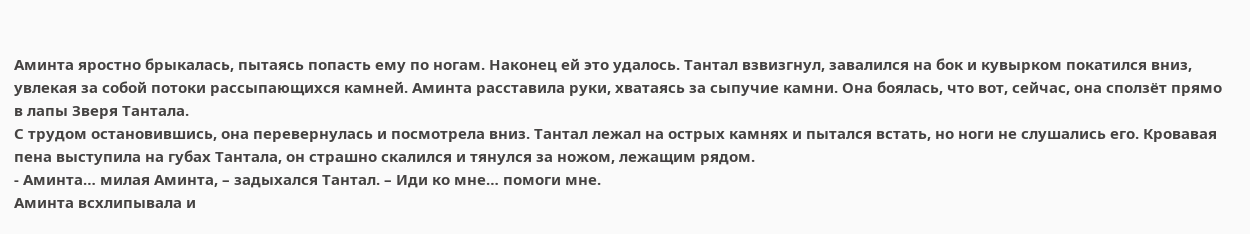Аминта яростно брыкалась, пытаясь попасть ему по ногам. Наконец ей это удалось. Тантал взвизгнул, завалился на бок и кувырком покатился вниз, увлекая за собой потоки рассыпающихся камней. Аминта расставила руки, хватаясь за сыпучие камни. Она боялась, что вот, сейчас, она сползёт прямо в лапы Зверя Тантала.
С трудом остановившись, она перевернулась и посмотрела вниз. Тантал лежал на острых камнях и пытался встать, но ноги не слушались его. Кровавая пена выступила на губах Тантала, он страшно скалился и тянулся за ножом, лежащим рядом.
- Аминта… милая Аминта, – задыхался Тантал. – Иди ко мне… помоги мне.
Аминта всхлипывала и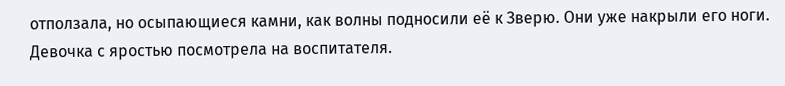отползала, но осыпающиеся камни, как волны подносили её к Зверю. Они уже накрыли его ноги. Девочка с яростью посмотрела на воспитателя.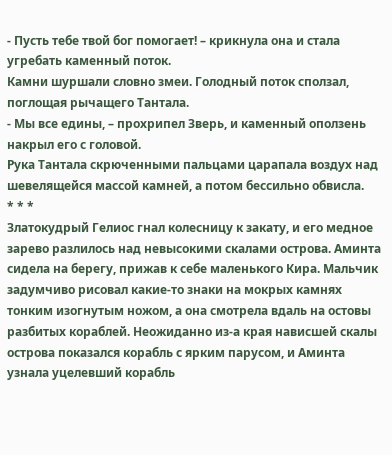- Пусть тебе твой бог помогает! – крикнула она и стала угребать каменный поток.
Камни шуршали словно змеи. Голодный поток сползал, поглощая рычащего Тантала.
- Мы все едины, – прохрипел Зверь, и каменный оползень накрыл его с головой.
Рука Тантала скрюченными пальцами царапала воздух над шевелящейся массой камней, а потом бессильно обвисла.
* * *
Златокудрый Гелиос гнал колесницу к закату, и его медное зарево разлилось над невысокими скалами острова. Аминта сидела на берегу, прижав к себе маленького Кира. Мальчик задумчиво рисовал какие-то знаки на мокрых камнях тонким изогнутым ножом, а она смотрела вдаль на остовы разбитых кораблей. Неожиданно из-а края нависшей скалы острова показался корабль с ярким парусом, и Аминта узнала уцелевший корабль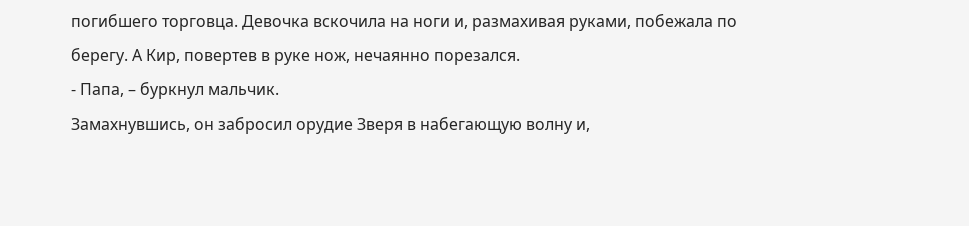погибшего торговца. Девочка вскочила на ноги и, размахивая руками, побежала по берегу. А Кир, повертев в руке нож, нечаянно порезался.
- Папа, – буркнул мальчик.
Замахнувшись, он забросил орудие Зверя в набегающую волну и,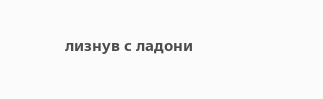лизнув с ладони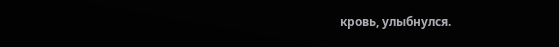кровь, улыбнулся.